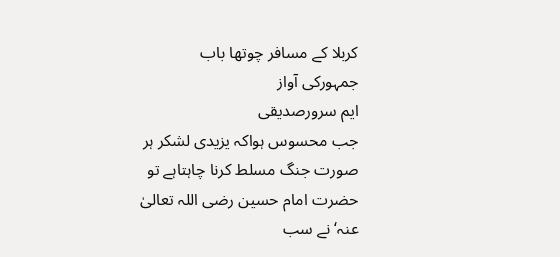کربلا کے مسافر چوتھا باب
جمہورکی آواز
ایم سرورصدیقی
جب محسوس ہواکہ یزیدی لشکر ہر صورت جنگ مسلط کرنا چاہتاہے تو حضرت امام حسین رضی اللہ تعالیٰ عنہ‘ نے سب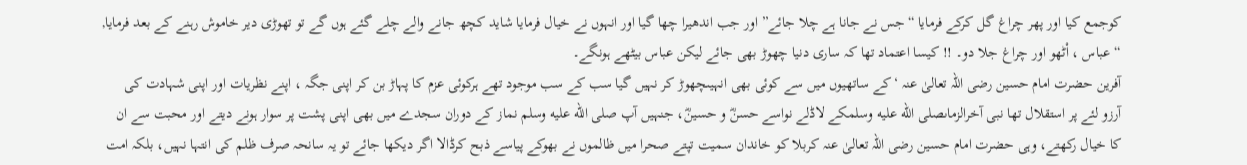کوجمع کیا اور پھر چراغ گل کرکے فرمایا “جس نے جانا ہے چلا جائے” اور جب اندھیرا چھا گیا اور انہوں نے خیال فرمایا شاید کچھ جانے والے چلے گئے ہوں گے تو تھوڑی دیر خاموش رہنے کے بعد فرمایا, “عباس ، اْٹھو اور چراغ جلا دو۔ !! کیسا اعتماد تھا کہ ساری دنیا چھوڑ بھی جائے لیکن عباس بیٹھے ہونگے۔
آفرین حضرت امام حسین رضی اللہ تعالیٰ عنہ ‘کے ساتھیوں میں سے کوئی بھی انہیںچھوڑ کر نہیں گیا سب کے سب موجود تھے ہرکوئی عزم کا پہاڑ بن کر اپنی جگہ ، اپنے نظریات اور اپنی شہادت کی آرزو لئے پر استقلال تھا نبی آخرالزماںصلى الله عليه وسلمکے لاڈلے نواسے حسنؓ و حسینؓ، جنہیں آپ صلى الله عليه وسلم نماز کے دوران سجدے میں بھی اپنی پشت پر سوار ہونے دیتے اور محبت سے ان کا خیال رکھتے، وہی حضرت امام حسین رضی اللہ تعالیٰ عنہ کربلا کو خاندان سمیت تپتے صحرا میں ظالموں نے بھوکے پیاسے ذبح کرڈالا اگر دیکھا جائے تو یہ سانحہ صرف ظلم کی انتہا نہیں، بلکہ امت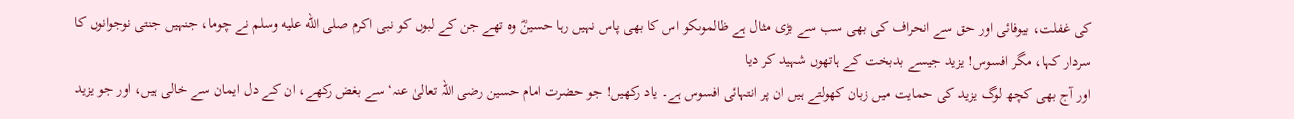کی غفلت، بیوفائی اور حق سے انحراف کی بھی سب سے بڑی مثال ہے ظالموںکو اس کا بھی پاس نہیں رہا حسینؓ وہ تھے جن کے لبوں کو نبی اکرم صلى الله عليه وسلم نے چوما، جنہیں جنتی نوجوانوں کا سردار کہا، مگر افسوس! یزید جیسے بدبخت کے ہاتھوں شہید کر دیا
اور آج بھی کچھ لوگ یزید کی حمایت میں زبان کھولتے ہیں ان پر انتہائی افسوس ہے۔ یاد رکھیں! جو حضرت امام حسین رضی اللہ تعالیٰ عنہ‘ سے بغض رکھے، ان کے دل ایمان سے خالی ہیں، اور جو یزید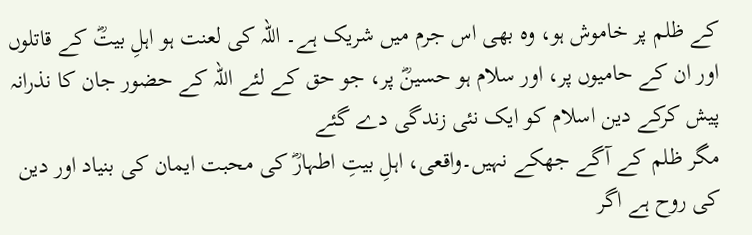کے ظلم پر خاموش ہو، وہ بھی اس جرم میں شریک ہے۔ اللہ کی لعنت ہو اہلِ بیتؓ کے قاتلوں اور ان کے حامیوں پر، اور سلام ہو حسینؓ پر، جو حق کے لئے اللہ کے حضور جان کا نذرانہ پیش کرکے دین اسلام کو ایک نئی زندگی دے گئے
مگر ظلم کے آگے جھکے نہیں۔واقعی، اہلِ بیتِ اطہارؓ کی محبت ایمان کی بنیاد اور دین کی روح ہے اگر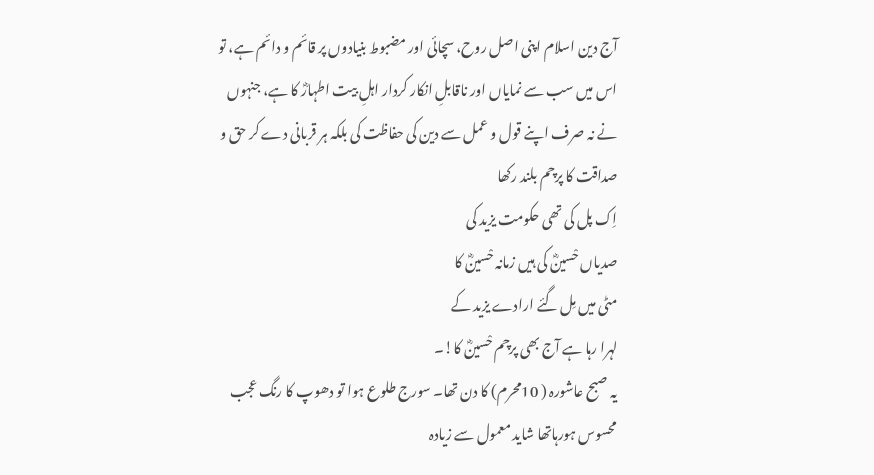آج دین اسلام اپنی اصل روح، سچائی اور مضبوط بنیادوں پر قائم و دائم ہے، تو اس میں سب سے نمایاں اور ناقابلِ انکار کردار اہلِ بیت اطہارؓ کا ہے، جنہوں نے نہ صرف اپنے قول و عمل سے دین کی حفاظت کی بلکہ ہر قربانی دے کر حق و صداقت کا پرچم بلند رکھا
اِک پل کی تھی حکومت یزید کی
صدیاں حْسینؓ کی ہیں زمانہ حْسینؓ کا
مٹی میں مِل گئے ارادے یزید کے
لہرا رہا ہے آج بھی پرچم حْسینؓ کا!۔
یہ صبح عاشورہ ( 10محرم) کا دن تھا۔ سورج طلوع ہوا تو دھوپ کا رنگ عجب محسوس ہورہاتھا شاید معمول سے زیادہ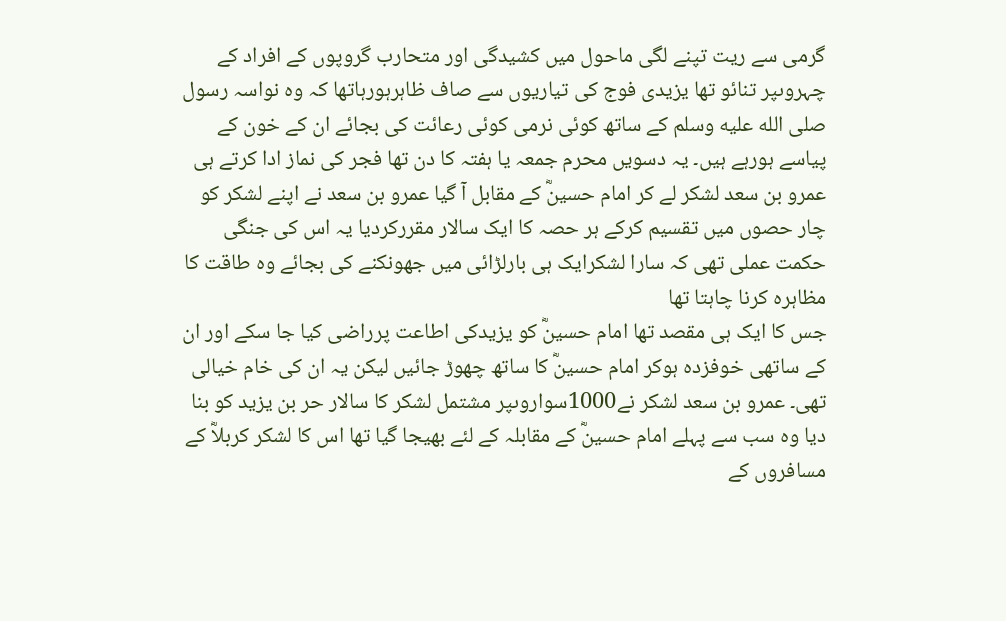گرمی سے ریت تپنے لگی ماحول میں کشیدگی اور متحارب گروپوں کے افراد کے چہروںپر تنائو تھا یزیدی فوج کی تیاریوں سے صاف ظاہرہورہاتھا کہ وہ نواسہ رسول صلى الله عليه وسلم کے ساتھ کوئی نرمی کوئی رعائت کی بجائے ان کے خون کے پیاسے ہورہے ہیں۔ یہ دسویں محرم جمعہ یا ہفتہ کا دن تھا فجر کی نماز ادا کرتے ہی عمرو بن سعد لشکر لے کر امام حسینؓ کے مقابل آ گیا عمرو بن سعد نے اپنے لشکر کو چار حصوں میں تقسیم کرکے ہر حصہ کا ایک سالار مقررکردیا یہ اس کی جنگی حکمت عملی تھی کہ سارا لشکرایک ہی بارلڑائی میں جھونکنے کی بجائے وہ طاقت کا مظاہرہ کرنا چاہتا تھا
جس کا ایک ہی مقصد تھا امام حسینؓ کو یزیدکی اطاعت پرراضی کیا جا سکے اور ان کے ساتھی خوفزدہ ہوکر امام حسینؓ کا ساتھ چھوڑ جائیں لیکن یہ ان کی خام خیالی تھی۔ عمرو بن سعد لشکر نے1000سواروںپر مشتمل لشکر کا سالار حر بن یزید کو بنا دیا وہ سب سے پہلے امام حسینؓ کے مقابلہ کے لئے بھیجا گیا تھا اس کا لشکر کربلاؓ کے مسافروں کے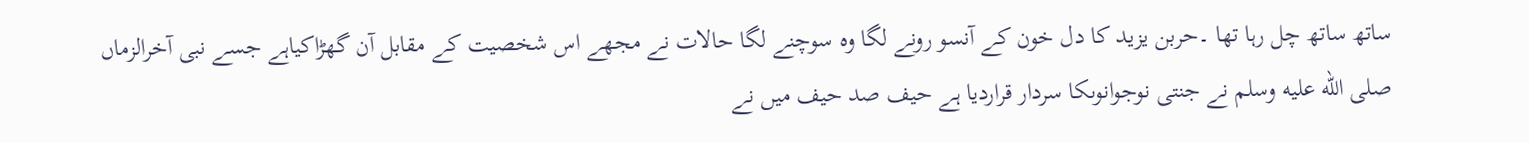ساتھ ساتھ چل رہا تھا ۔حربن یزید کا دل خون کے آنسو رونے لگا وہ سوچنے لگا حالات نے مجھے اس شخصیت کے مقابل آن گھڑاکیاہے جسے نبی آخرالزماں صلى الله عليه وسلم نے جنتی نوجوانوںکا سردار قراردیا ہے حیف صد حیف میں نے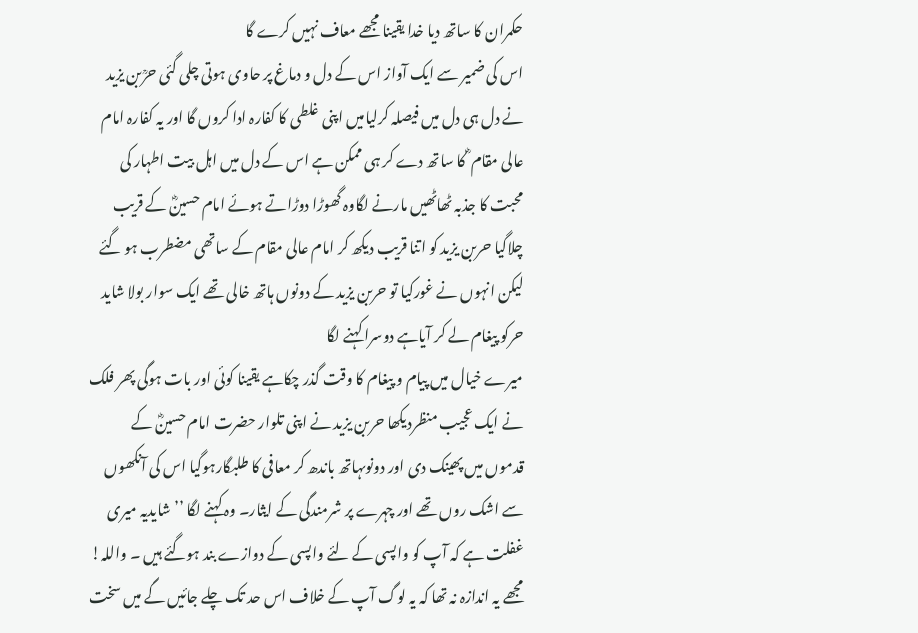حکمران کا ساتھ دیا خدا یقینا مجھے معاف نہیں کرے گا
اس کی ضمیر سے ایک آواز اس کے دل و دماغ پر حاوی ہوتی چلی گئی حرؒبن یزید نے دل ہی دل میں فیصلہ کرلیامیں اپنی غلطی کا کفارہ ادا کروں گا اور یہ کفارہ امام عالی مقام ؓ کا ساتھ دے کر ہی ممکن ہے اس کے دل میں اہل بیت اطہار کی محبت کا جذبہ ٹھاٹھیں مارنے لگاوہ گھوڑا دوڑاتے ہوئے امام حسینؓ کے قریب چلاگیا حربن یزید کو اتنا قریب دیکھ کر امام عالی مقام کے ساتھی مضطرب ہو گئے لیکن انہوں نے غورکیا تو حربن یزید کے دونوں ہاتھ خالی تھے ایک سوار بولا شاید حرکو پیغام لے کر آیاہے دوسرا کہنے لگا
میرے خیال میں پیام و پیغام کا وقت گذر چکاہے یقینا کوئی اور بات ہوگی پھر فلک نے ایک عجیب منظردیکھا حربن یزید نے اپنی تلوار حضرت امام حسینؓ کے قدموں میں پھینک دی اور دونوںہاتھ باندھ کر معافی کا طلبگارہوگیا اس کی آنکھوں سے اشک روں تھے اور چہرے پر شرمندگی کے ایثار۔ وہ کہنے لگا ’’ شایدیہ میری غفلت ہے کہ آپ کو واپسی کے لئے واپسی کے دوازے بند ہوگئے ہیں ۔ واللہ! مجھے یہ اندازہ نہ تھا کہ یہ لوگ آپ کے خلاف اس حد تک چلے جائیں گے میں سخت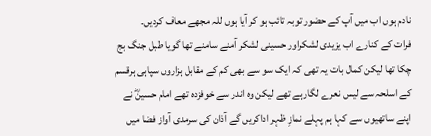نادم ہوں اب میں آپ کے حضور توبہ تائب ہو کر آیا ہوں للہ مجھے معاف کردیں۔
فرات کے کنارے اب یزیدی لشکراور حسینی لشکر آمنے سامنے تھا گویا طبل جنگ بج چکا تھا لیکن کمال بات یہ تھی کہ ایک سو سے بھی کم کے مقابل ہزاروں سپاہی ہرقسم کے اسلحہ سے لیس نعرے لگارہے تھے لیکن وہ اندر سے خوفزدہ تھے امام حسینؓ نے اپنے ساتھیوں سے کہا ہم پہلے نمازِ ظہر اداکریں گے آذان کی سرمدی آواز فضا میں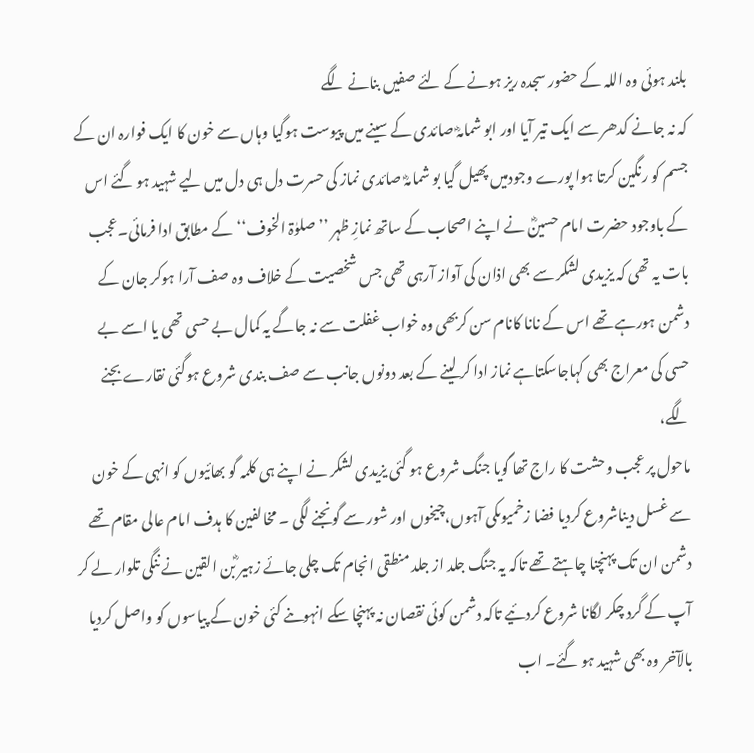بلند ہوئی وہ اللہ کے حضور سجدہ ریز ہونے کے لئے صفیں بنانے لگے
کہ نہ جانے کدھر سے ایک تیر آیا اور ابو شمامہؓ صائدی کے سینے میں پیوست ہوگیا وہاں سے خون کا ایک فوارہ ان کے جسم کو رنگین کرتا ہوا پورے وجودمیں پھیل گیا بو شمامہؓ صائدی نماز کی حسرت دل ہی دل میں لیے شہید ہو گئے اس کے باوجود حضرت امام حسینؓ نے اپنے اصحاب کے ساتھ نمازِ ظہر ’’ صلوٰۃ الخوف‘‘ کے مطابق ادا فرمائی۔عجب بات یہ تھی کہ یزیدی لشکر سے بھی اذان کی آواز آرہی تھی جس شخصیت کے خلاف وہ صف آرا ہوکر جان کے دشمن ہورہے تھے اس کے نانا کانام سن کربھی وہ خواب غفلت سے نہ جاگے یہ کمال بے حسی تھی یا اسے بے حسی کی معراج بھی کہاجاسکتاہے نماز ادا کر لینے کے بعد دونوں جانب سے صف بندی شروع ہوگئی نقارے بجنے لگے،
ماحول پر عجب وحشت کا راج تھا گویا جنگ شروع ہو گئی یزیدی لشکر نے اپنے ہی کلمہ گو بھائیوں کو انہی کے خون سے غسل دیناشروع کردیا فضا زخمیوںکی آہوں،چیخوں اور شور سے گونجنے لگی ۔ مخالفین کا ہدف امام عالی مقام تھے دشمن ان تک پہنچنا چاہتے تھے تاکہ یہ جنگ جلد از جلد منطقی انجام تک چلی جائے زہیر ؓبن القین نے ننگی تلوار لے کر آپ کے گرد چکر لگانا شروع کردئیے تاکہ دشمن کوئی نقصان نہ پہنچا سکے انہوںنے کئی خون کے پیاسوں کو واصل کردیا بالآخر وہ بھی شہید ہو گئے۔ اب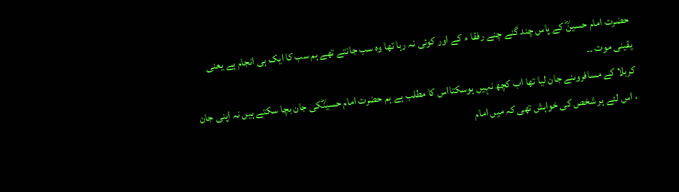حضرت امام حسینؓ کے پاس چند گنے چنے رفقا ء کے اور کوئی نہ رہا تھا وہ سب جانتے تھے ہم سب کا ایک ہی انجام ہے یعنی یقینی موت ۔۔
کربلا کے مسافروںنے جان لیا تھا اب کچھ نہیں ہوسکتااس کا مطلب ہے ہم حضرت امام حسینؓکی جان بچا سکتے ہیں نہ اپنی جان ، اس لئے ہر شخص کی خواہش تھی کہ میں امام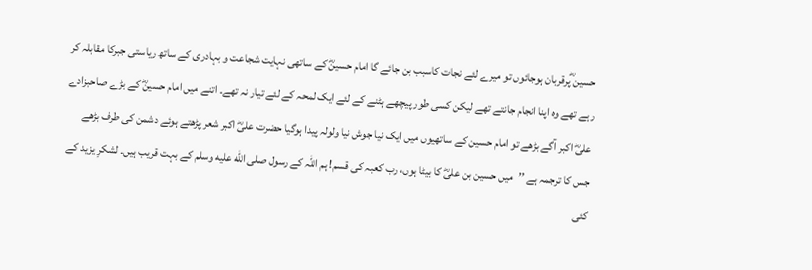حسین ؓپرقربان ہوجائوں تو میرے لئے نجات کاسبب بن جائے گا امام حسینؓ کے ساتھی نہایت شجاعت و بہادری کے ساتھ ریاستی جبرکا مقابلہ کر رہے تھے وہ اپنا انجام جانتے تھے لیکن کسی طور پیچھے ہٹنے کے لئے ایک لمحہ کے لئے تیار نہ تھے۔ اتنے میں امام حسینؓ کے بڑے صاحبزادے علیؓ اکبر آگے بڑھے تو امام حسین کے ساتھیوں میں ایک نیا جوش نیا ولولہ پیدا ہوگیا حضرت علیؓ اکبر شعر پڑھتے ہوئے دشمن کی طرف بڑھے
جس کا ترجمہ ہے ’’میں حسین بن علیؓ کا بیٹا ہوں، رب کعبہ کی قسم! ہم اللہ کے رسول صلى الله عليه وسلم کے بہت قریب ہیں۔ لشکرِ یزید کے کئی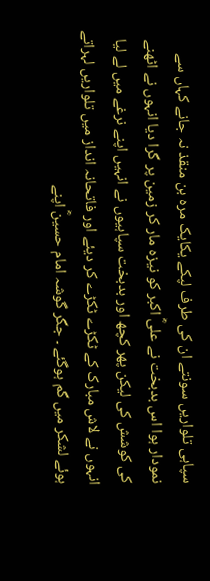سپاہی تلواریں سونتے ان کی طرف لپکے یکایک مرہ بن منقذ نہ جانے کہاں سے نمودار ہوا اس بدبخت نے علیؓ اکبر کو نیزہ مار کر زمین پر گرا دیا انہوں نے اٹھنے کی کوشش کی لیکن پھر کچھ اور بدبخت سپاہیوں نے انہیں اپنے نرغے میں لے لیا انہوں نے لاش مبارک کے ٹکڑے ٹکڑے کر دیئے اور فاتحانہ انداز میں تلواریں لہراتے ہوئے لشکر میں گم ہوگئے ۔ جگر گوشہ امام حسینؓ اپنے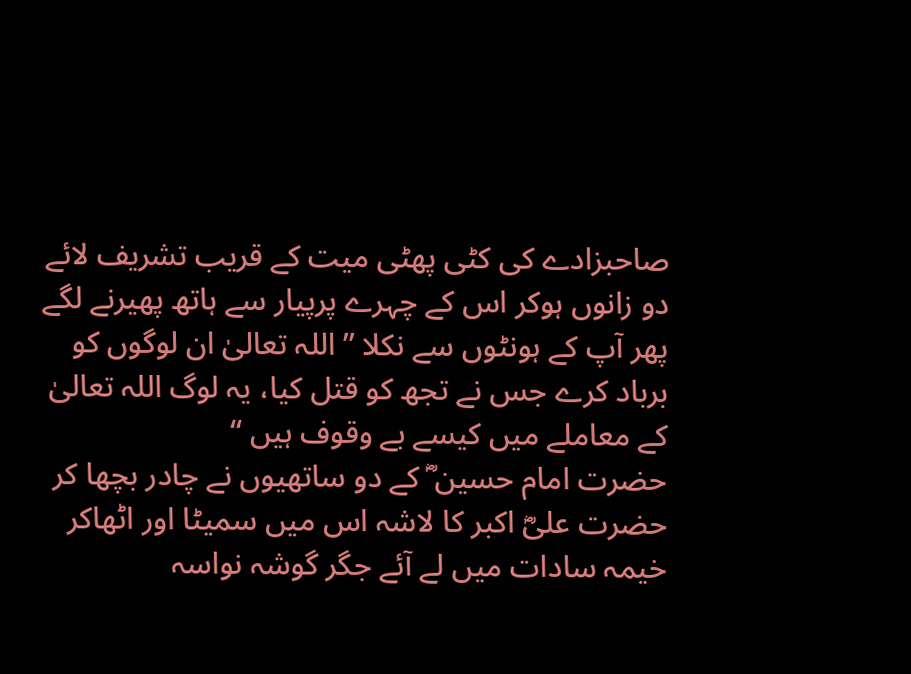صاحبزادے کی کٹی پھٹی میت کے قریب تشریف لائے دو زانوں ہوکر اس کے چہرے پرپیار سے ہاتھ پھیرنے لگے
پھر آپ کے ہونٹوں سے نکلا ’’اللہ تعالیٰ ان لوگوں کو برباد کرے جس نے تجھ کو قتل کیا، یہ لوگ اللہ تعالیٰ کے معاملے میں کیسے بے وقوف ہیں ‘‘
حضرت امام حسین ؓ کے دو ساتھیوں نے چادر بچھا کر حضرت علیؓ اکبر کا لاشہ اس میں سمیٹا اور اٹھاکر خیمہ سادات میں لے آئے جگر گوشہ نواسہ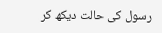رسول کی حالت دیکھ کر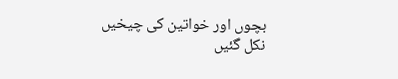بچوں اور خواتین کی چیخیں نکل گئیں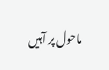ماحول پر آہیں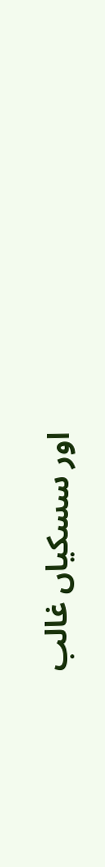اور سسکیاں غالب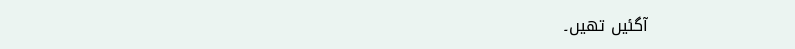آگئیں تھیں۔